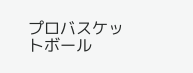プロバスケットボール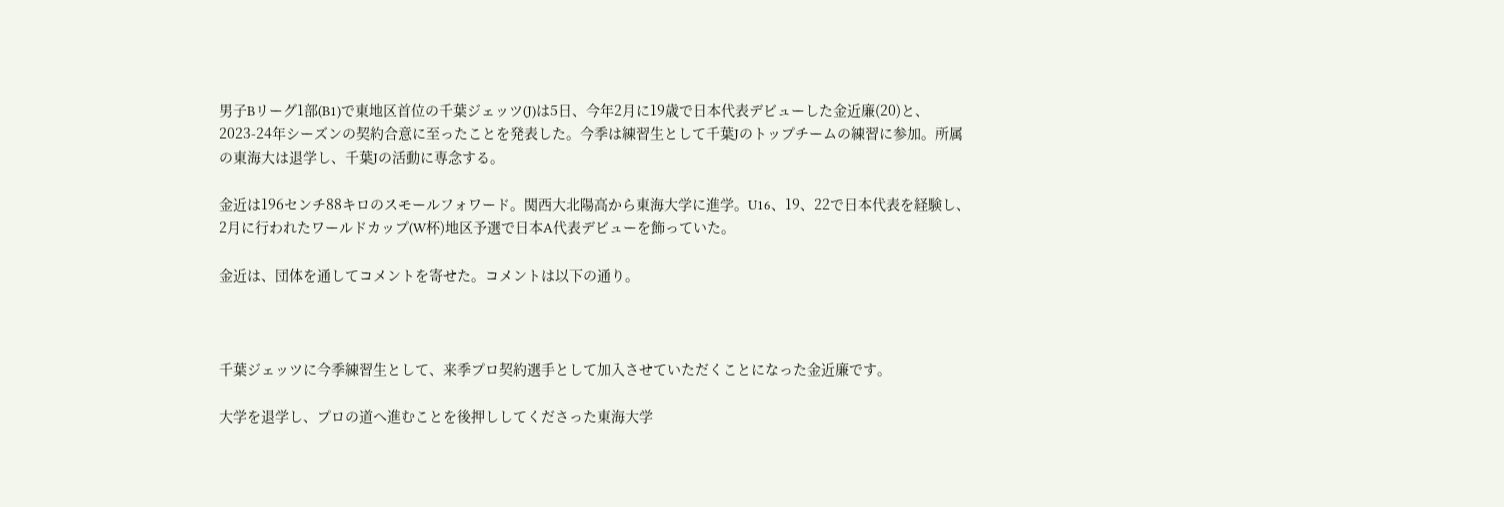男子Bリーグ1部(B1)で東地区首位の千葉ジェッツ(J)は5日、今年2月に19歳で日本代表デビューした金近廉(20)と、2023-24年シーズンの契約合意に至ったことを発表した。今季は練習生として千葉Jのトップチームの練習に参加。所属の東海大は退学し、千葉Jの活動に専念する。

金近は196センチ88キロのスモールフォワード。関西大北陽高から東海大学に進学。U16、19、22で日本代表を経験し、2月に行われたワールドカップ(W杯)地区予選で日本A代表デビューを飾っていた。

金近は、団体を通してコメントを寄せた。コメントは以下の通り。



千葉ジェッツに今季練習生として、来季プロ契約選手として加入させていただくことになった金近廉です。

大学を退学し、プロの道へ進むことを後押ししてくださった東海大学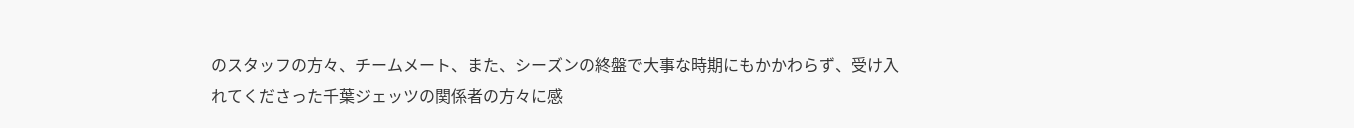のスタッフの方々、チームメート、また、シーズンの終盤で大事な時期にもかかわらず、受け入れてくださった千葉ジェッツの関係者の方々に感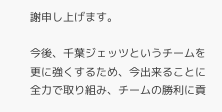謝申し上げます。

今後、千葉ジェッツというチームを更に強くするため、今出来ることに全力で取り組み、チームの勝利に貢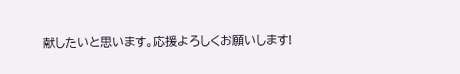献したいと思います。応援よろしくお願いします!